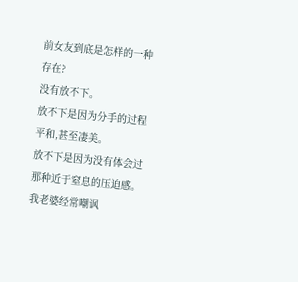前女友到底是怎样的一种存在?
没有放不下。
放不下是因为分手的过程平和,甚至凄美。
放不下是因为没有体会过那种近于窒息的压迫感。
我老婆经常嘲讽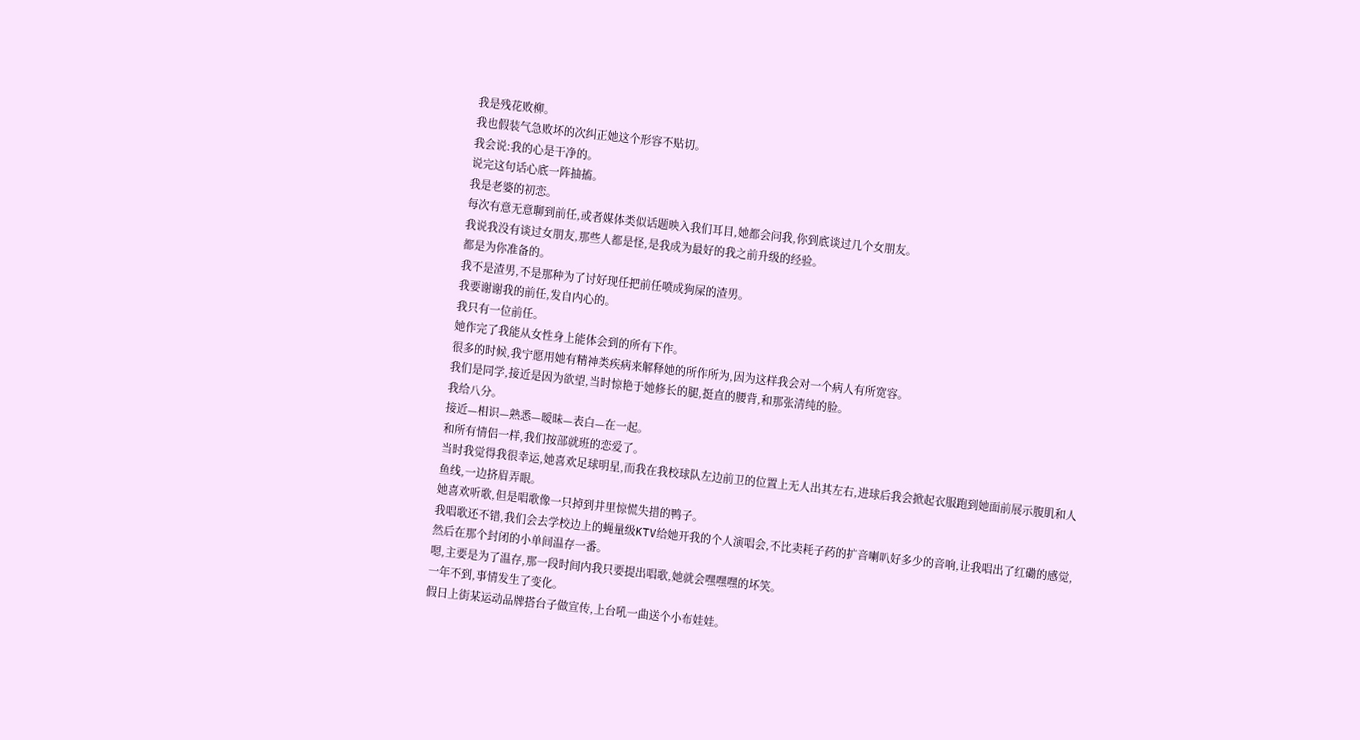我是残花败柳。
我也假装气急败坏的次纠正她这个形容不贴切。
我会说:我的心是干净的。
说完这句话心底一阵抽搐。
我是老婆的初恋。
每次有意无意聊到前任,或者媒体类似话题映入我们耳目,她都会问我,你到底谈过几个女朋友。
我说我没有谈过女朋友,那些人都是怪,是我成为最好的我之前升级的经验。
都是为你准备的。
我不是渣男,不是那种为了讨好现任把前任喷成狗屎的渣男。
我要谢谢我的前任,发自内心的。
我只有一位前任。
她作完了我能从女性身上能体会到的所有下作。
很多的时候,我宁愿用她有精神类疾病来解释她的所作所为,因为这样我会对一个病人有所宽容。
我们是同学,接近是因为欲望,当时惊艳于她修长的腿,挺直的腰背,和那张清纯的脸。
我给八分。
接近—相识—熟悉—暧昧—表白—在一起。
和所有情侣一样,我们按部就班的恋爱了。
当时我觉得我很幸运,她喜欢足球明星,而我在我校球队左边前卫的位置上无人出其左右,进球后我会掀起衣服跑到她面前展示腹肌和人鱼线,一边挤眉弄眼。
她喜欢听歌,但是唱歌像一只掉到井里惊慌失措的鸭子。
我唱歌还不错,我们会去学校边上的蝇量级KTV给她开我的个人演唱会,不比卖耗子药的扩音喇叭好多少的音响,让我唱出了红磡的感觉,然后在那个封闭的小单间温存一番。
嗯,主要是为了温存,那一段时间内我只要提出唱歌,她就会嘿嘿嘿的坏笑。
一年不到,事情发生了变化。
假日上街某运动品牌搭台子做宣传,上台吼一曲送个小布娃娃。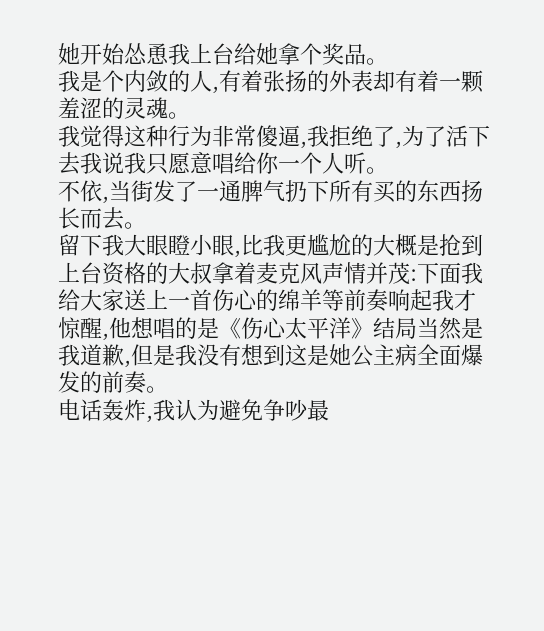她开始怂恿我上台给她拿个奖品。
我是个内敛的人,有着张扬的外表却有着一颗羞涩的灵魂。
我觉得这种行为非常傻逼,我拒绝了,为了活下去我说我只愿意唱给你一个人听。
不依,当街发了一通脾气扔下所有买的东西扬长而去。
留下我大眼瞪小眼,比我更尴尬的大概是抢到上台资格的大叔拿着麦克风声情并茂:下面我给大家送上一首伤心的绵羊等前奏响起我才惊醒,他想唱的是《伤心太平洋》结局当然是我道歉,但是我没有想到这是她公主病全面爆发的前奏。
电话轰炸,我认为避免争吵最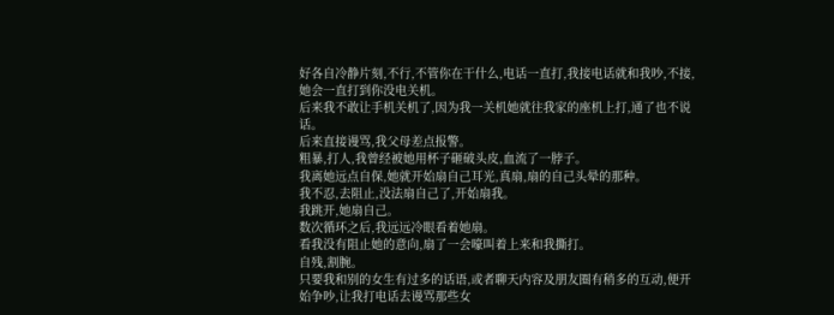好各自冷静片刻,不行,不管你在干什么,电话一直打,我接电话就和我吵,不接,她会一直打到你没电关机。
后来我不敢让手机关机了,因为我一关机她就往我家的座机上打,通了也不说话。
后来直接谩骂,我父母差点报警。
粗暴,打人,我曾经被她用杯子砸破头皮,血流了一脖子。
我离她远点自保,她就开始扇自己耳光,真扇,扇的自己头晕的那种。
我不忍,去阻止,没法扇自己了,开始扇我。
我跳开,她扇自己。
数次循环之后,我远远冷眼看着她扇。
看我没有阻止她的意向,扇了一会嚎叫着上来和我撕打。
自残,割腕。
只要我和别的女生有过多的话语,或者聊天内容及朋友圈有稍多的互动,便开始争吵,让我打电话去谩骂那些女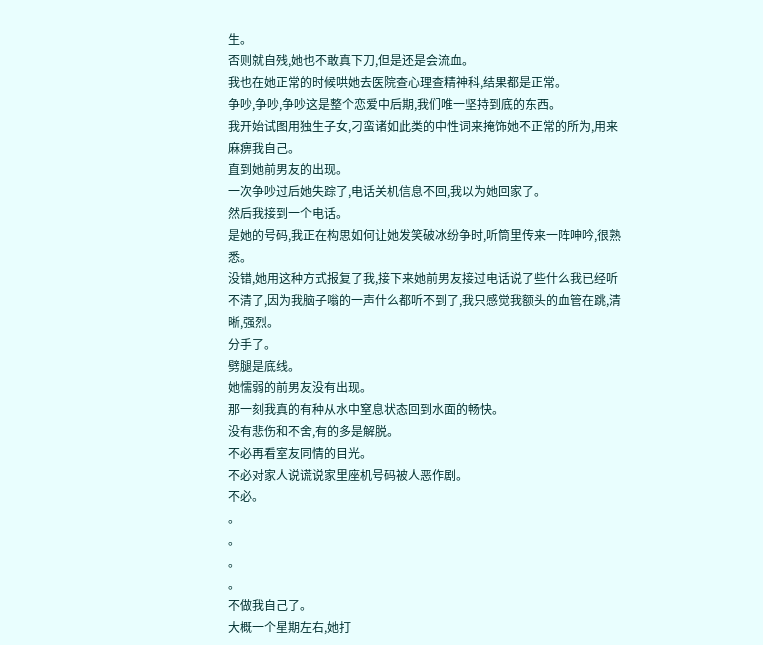生。
否则就自残,她也不敢真下刀,但是还是会流血。
我也在她正常的时候哄她去医院查心理查精神科,结果都是正常。
争吵,争吵,争吵这是整个恋爱中后期,我们唯一坚持到底的东西。
我开始试图用独生子女,刁蛮诸如此类的中性词来掩饰她不正常的所为,用来麻痹我自己。
直到她前男友的出现。
一次争吵过后她失踪了,电话关机信息不回,我以为她回家了。
然后我接到一个电话。
是她的号码,我正在构思如何让她发笑破冰纷争时,听筒里传来一阵呻吟,很熟悉。
没错,她用这种方式报复了我,接下来她前男友接过电话说了些什么我已经听不清了,因为我脑子嗡的一声什么都听不到了,我只感觉我额头的血管在跳,清晰,强烈。
分手了。
劈腿是底线。
她懦弱的前男友没有出现。
那一刻我真的有种从水中窒息状态回到水面的畅快。
没有悲伤和不舍,有的多是解脱。
不必再看室友同情的目光。
不必对家人说谎说家里座机号码被人恶作剧。
不必。
。
。
。
。
不做我自己了。
大概一个星期左右,她打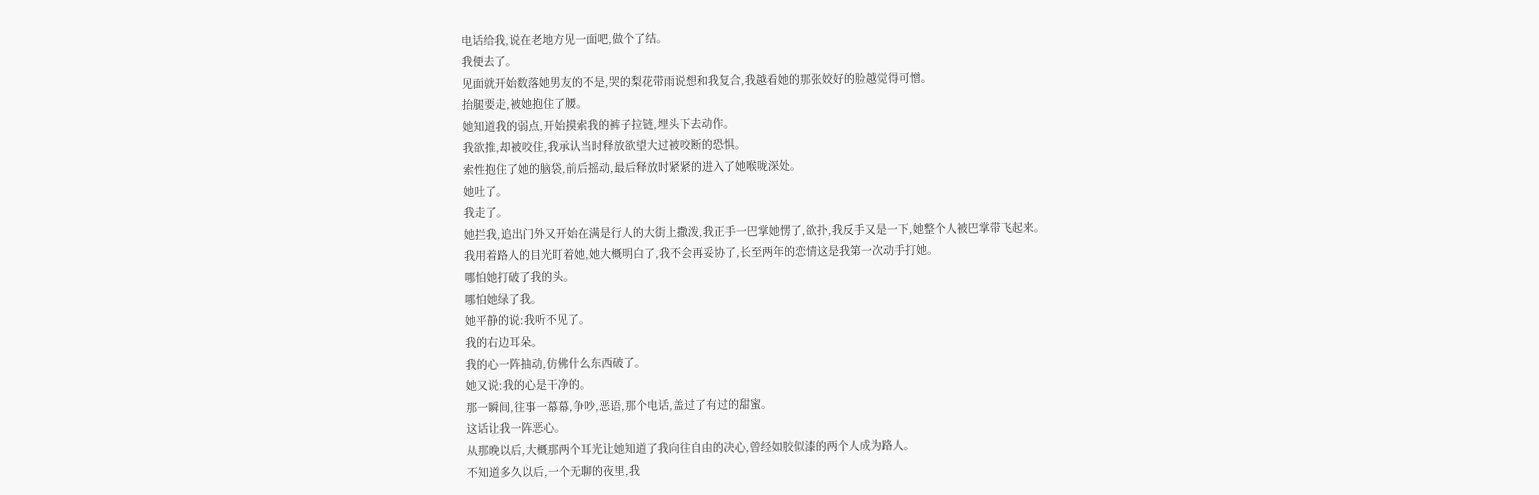电话给我,说在老地方见一面吧,做个了结。
我便去了。
见面就开始数落她男友的不是,哭的梨花带雨说想和我复合,我越看她的那张姣好的脸越觉得可憎。
抬腿要走,被她抱住了腰。
她知道我的弱点,开始摸索我的裤子拉链,埋头下去动作。
我欲推,却被咬住,我承认当时释放欲望大过被咬断的恐惧。
索性抱住了她的脑袋,前后摇动,最后释放时紧紧的进入了她喉咙深处。
她吐了。
我走了。
她拦我,追出门外又开始在满是行人的大街上撒泼,我正手一巴掌她愣了,欲扑,我反手又是一下,她整个人被巴掌带飞起来。
我用着路人的目光盯着她,她大概明白了,我不会再妥协了,长至两年的恋情这是我第一次动手打她。
哪怕她打破了我的头。
哪怕她绿了我。
她平静的说:我听不见了。
我的右边耳朵。
我的心一阵抽动,仿佛什么东西破了。
她又说:我的心是干净的。
那一瞬间,往事一幕幕,争吵,恶语,那个电话,盖过了有过的甜蜜。
这话让我一阵恶心。
从那晚以后,大概那两个耳光让她知道了我向往自由的决心,曾经如胶似漆的两个人成为路人。
不知道多久以后,一个无聊的夜里,我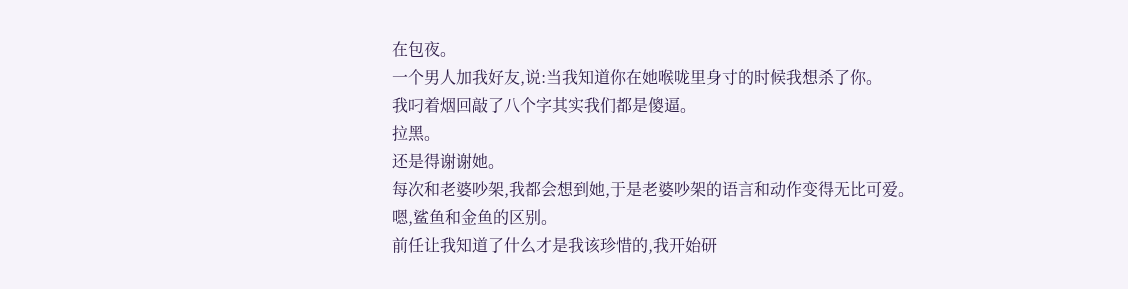在包夜。
一个男人加我好友,说:当我知道你在她喉咙里身寸的时候我想杀了你。
我叼着烟回敲了八个字其实我们都是傻逼。
拉黑。
还是得谢谢她。
每次和老婆吵架,我都会想到她,于是老婆吵架的语言和动作变得无比可爱。
嗯,鲨鱼和金鱼的区别。
前任让我知道了什么才是我该珍惜的,我开始研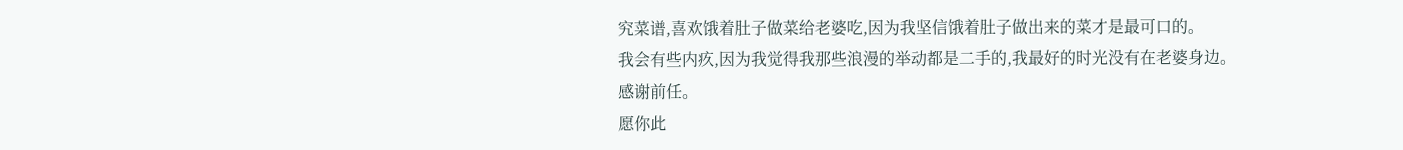究菜谱,喜欢饿着肚子做菜给老婆吃,因为我坚信饿着肚子做出来的菜才是最可口的。
我会有些内疚,因为我觉得我那些浪漫的举动都是二手的,我最好的时光没有在老婆身边。
感谢前任。
愿你此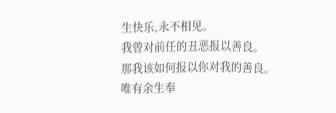生快乐,永不相见。
我曾对前任的丑恶报以善良。
那我该如何报以你对我的善良。
唯有余生奉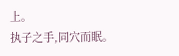上。
执子之手,同穴而眠。